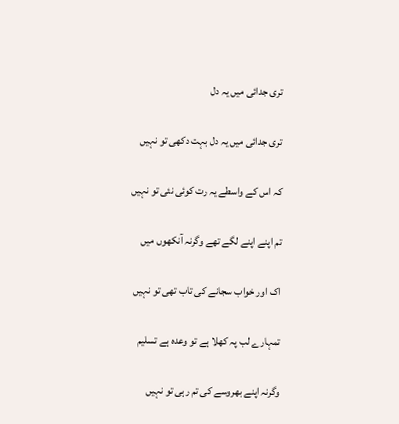تری جدائی میں یہ دل

تری جدائی میں یہ دل بہت دکھی تو نہیں

کہ اس کے واسطے یہ رت کوئی نئی تو نہیں

تم اپنے اپنے لگے تھے وگرنہ آنکھوں میں

اک اور خواب سجانے کی تاب تھی تو نہیں

تمہارے لب پہ کھلا ہے تو وعدہ ہے تسلیم

وگرنہ اپنے بھروسے کی تم رہی تو نہیں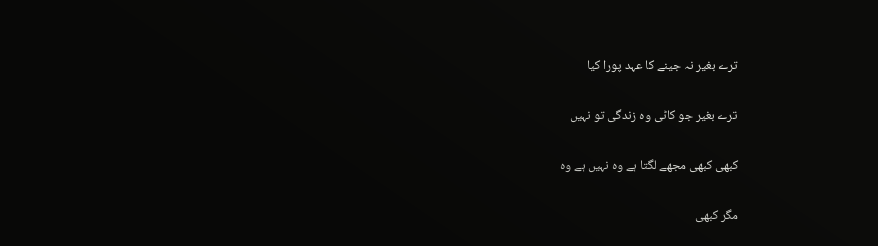ترے بغیر نہ جینے کا عہد پورا کیا

ترے بغیر جو کاٹی وہ زندگی تو نہیں

کبھی کبھی مجھے لگتا ہے وہ نہیں ہے وہ

مگر کبھی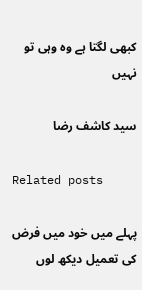کبھی لگتا ہے وہ وہی تو نہیں

سید کاشف رضا

Related posts

پہلے میں خود میں فرض کی تعمیل دیکھ لوں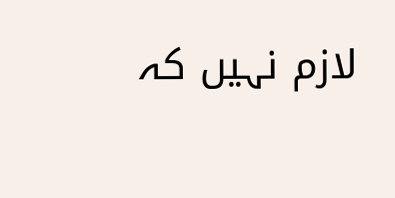لازم نہیں کہ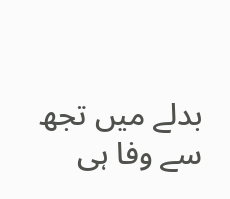بدلے میں تجھ سے وفا ہی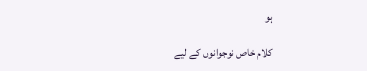ہو

کلام خاص نوجوانوں کے لیے